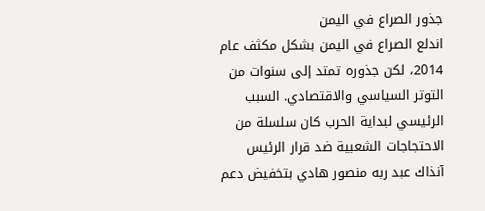جذور الصراع في اليمن
اندلع الصراع في اليمن بشكل مكثف عام 2014، لكن جذوره تمتد إلى سنوات من التوتر السياسي والاقتصادي. السبب الرئيسي لبداية الحرب كان سلسلة من الاحتجاجات الشعبية ضد قرار الرئيس آنذاك عبد ربه منصور هادي بتخفيض دعم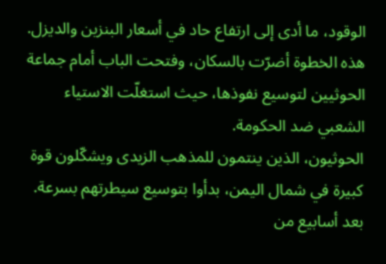الوقود، ما أدى إلى ارتفاع حاد في أسعار البنزين والديزل. هذه الخطوة أضرّت بالسكان، وفتحت الباب أمام جماعة الحوثيين لتوسيع نفوذها، حيث استغلّت الاستياء الشعبي ضد الحكومة.
الحوثيون، الذين ينتمون للمذهب الزيدى ويشكّلون قوة كبيرة في شمال اليمن، بدأوا بتوسيع سيطرتهم بسرعة. بعد أسابيع من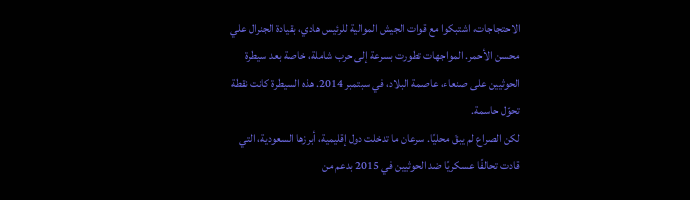الاحتجاجات، اشتبكوا مع قوات الجيش الموالية للرئيس هادي، بقيادة الجنرال علي محسن الأحمر. المواجهات تطورت بسرعة إلى حرب شاملة، خاصة بعد سيطرة الحوثيين على صنعاء، عاصمة البلاد، في سبتمبر 2014. هذه السيطرة كانت نقطة تحوّل حاسمة.
لكن الصراع لم يبقَ محليًا. سرعان ما تدخلت دول إقليمية، أبرزها السعودية، التي قادت تحالفًا عسكريًا ضد الحوثيين في 2015 بدعم من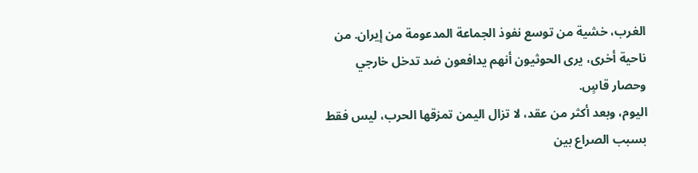الغرب، خشية من توسع نفوذ الجماعة المدعومة من إيران. من ناحية أخرى، يرى الحوثيون أنهم يدافعون ضد تدخل خارجي وحصار قاسٍ.
اليوم، وبعد أكثر من عقد، لا تزال اليمن تمزقها الحرب، ليس فقط بسبب الصراع بين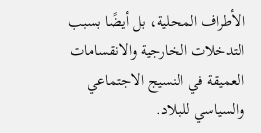الأطراف المحلية، بل أيضًا بسبب التدخلات الخارجية والانقسامات العميقة في النسيج الاجتماعي والسياسي للبلاد.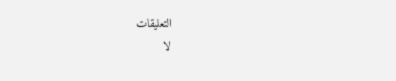التعليقات
لا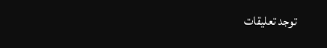توجد تعليقات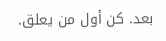بعد. كن أول من يعلق.